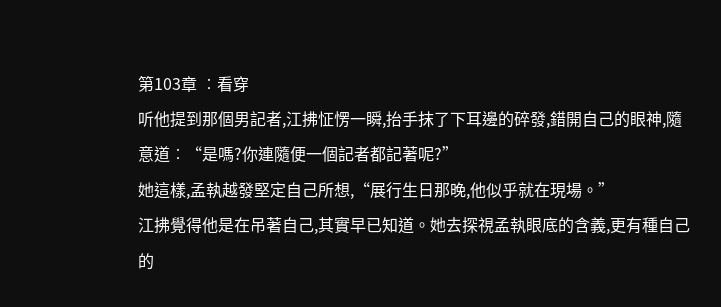第103章 ︰看穿
听他提到那個男記者,江拂怔愣一瞬,抬手抹了下耳邊的碎發,錯開自己的眼神,隨意道︰“是嗎?你連隨便一個記者都記著呢?”
她這樣,孟執越發堅定自己所想,“展行生日那晚,他似乎就在現場。”
江拂覺得他是在吊著自己,其實早已知道。她去探視孟執眼底的含義,更有種自己的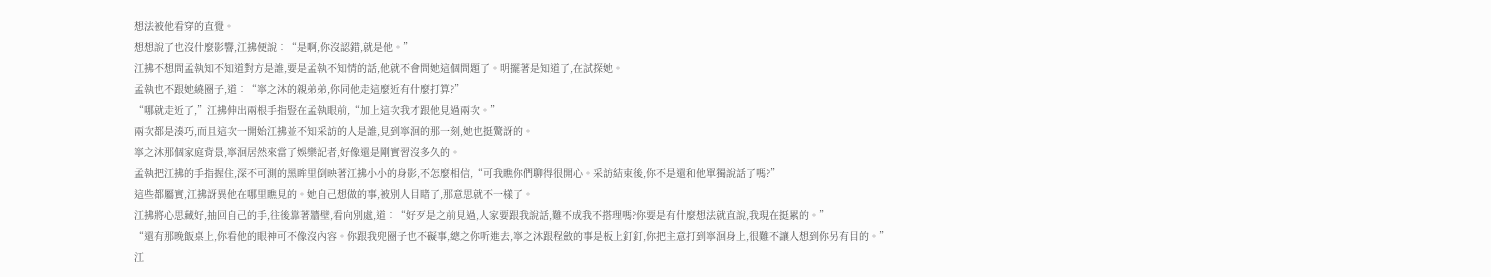想法被他看穿的直覺。
想想說了也沒什麼影響,江拂便說︰“是啊,你沒認錯,就是他。”
江拂不想問孟執知不知道對方是誰,要是孟執不知情的話,他就不會問她這個問題了。明擺著是知道了,在試探她。
孟執也不跟她繞圈子,道︰“寧之沐的親弟弟,你同他走這麼近有什麼打算?”
“哪就走近了,”江拂伸出兩根手指豎在孟執眼前,“加上這次我才跟他見過兩次。”
兩次都是湊巧,而且這次一開始江拂並不知采訪的人是誰,見到寧洄的那一刻,她也挺驚訝的。
寧之沐那個家庭背景,寧洄居然來當了娛樂記者,好像還是剛實習沒多久的。
孟執把江拂的手指握住,深不可測的黑眸里倒映著江拂小小的身影,不怎麼相信,“可我瞧你們聊得很開心。采訪結束後,你不是還和他單獨說話了嗎?”
這些都屬實,江拂訝異他在哪里瞧見的。她自己想做的事,被別人目睹了,那意思就不一樣了。
江拂將心思藏好,抽回自己的手,往後靠著牆壁,看向別處,道︰“好歹是之前見過,人家要跟我說話,難不成我不搭理嗎?你要是有什麼想法就直說,我現在挺累的。”
“還有那晚飯桌上,你看他的眼神可不像沒內容。你跟我兜圈子也不礙事,總之你听進去,寧之沐跟程斂的事是板上釘釘,你把主意打到寧洄身上,很難不讓人想到你另有目的。”
江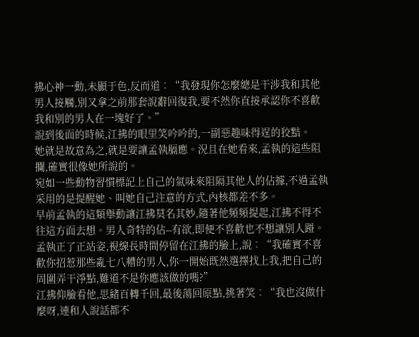拂心神一動,未顯于色,反而道︰“我發現你怎麼總是干涉我和其他男人接觸,別又拿之前那套說辭回復我,要不然你直接承認你不喜歡我和別的男人在一塊好了。”
說到後面的時候,江拂的眼里笑吟吟的,一副惡趣味得逞的狡黠。
她就是故意為之,就是要讓孟執膈應。況且在她看來,孟執的這些阻攔,確實很像她所說的。
宛如一些動物習慣標記上自己的氣味來阻隔其他人的佔據,不過孟執采用的是提醒她、叫她自己注意的方式,內核都差不多。
早前孟執的這類舉動讓江拂莫名其妙,隨著他頻頻提起,江拂不得不往這方面去想。男人奇特的佔--有欲,即便不喜歡也不想讓別人踫。
孟執正了正站姿,視線長時間停留在江拂的臉上,說︰“我確實不喜歡你招惹那些亂七八糟的男人,你一開始既然選擇找上我,把自己的周圍弄干淨點,難道不是你應該做的嗎?”
江拂仰臉看他,思緒百轉千回,最後蕩回原點,挑著笑︰“我也沒做什麼呀,連和人說話都不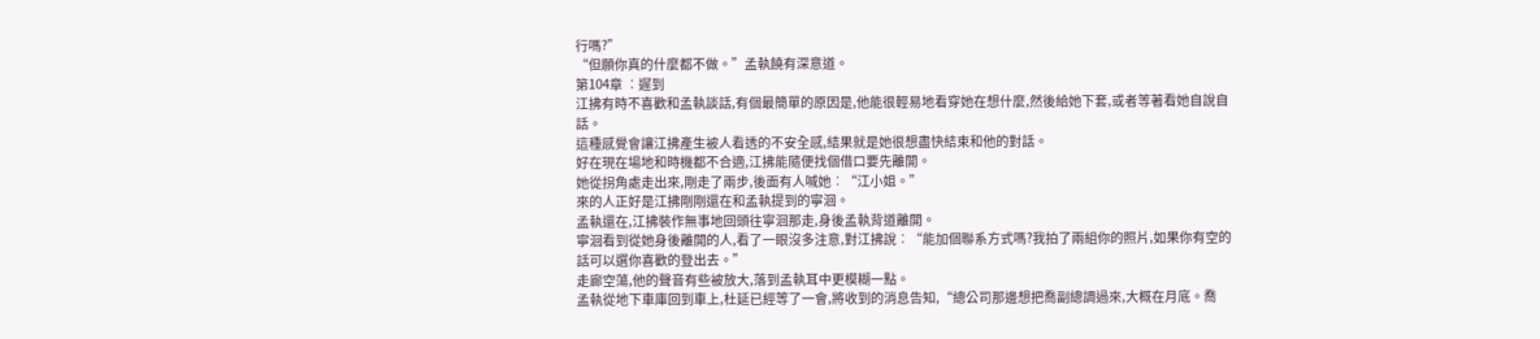行嗎?”
“但願你真的什麼都不做。”孟執饒有深意道。
第104章 ︰遲到
江拂有時不喜歡和孟執談話,有個最簡單的原因是,他能很輕易地看穿她在想什麼,然後給她下套,或者等著看她自說自話。
這種感覺會讓江拂產生被人看透的不安全感,結果就是她很想盡快結束和他的對話。
好在現在場地和時機都不合適,江拂能隨便找個借口要先離開。
她從拐角處走出來,剛走了兩步,後面有人喊她︰“江小姐。”
來的人正好是江拂剛剛還在和孟執提到的寧洄。
孟執還在,江拂裝作無事地回頭往寧洄那走,身後孟執背道離開。
寧洄看到從她身後離開的人,看了一眼沒多注意,對江拂說︰“能加個聯系方式嗎?我拍了兩組你的照片,如果你有空的話可以選你喜歡的登出去。”
走廊空蕩,他的聲音有些被放大,落到孟執耳中更模糊一點。
孟執從地下車庫回到車上,杜延已經等了一會,將收到的消息告知,“總公司那邊想把喬副總調過來,大概在月底。喬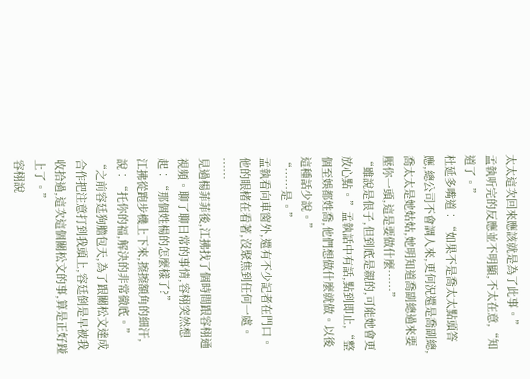太太這次回來應該就是為了此事。”
孟執听完的反應並不明顯,不太在意,“知道了。”
杜延多嘴道︰“如果不是喬太太點頭答應,總公司不會調人來,更何況還是喬副總,喬太太是她姑姑,她明知道喬副總過來要壓你一頭,這是要做什麼……”
“雖說是佷子,但到底是親的,可能她會更放心點。”孟執話中有話,點到即止,“整個至娛都姓喬,他們想做什麼就做。以後這種話少說。”
“……是。”
孟執看向車窗外,還有不少記者在門口。他的眼楮在看著,沒聚焦到任何一處。
……
見過楊菲菲後,江拂找了個時間跟容栩通視頻。聊了聊日常的事情,容栩突然想起︰“那個姓楊的怎麼樣了?”
江拂從跑步機上下來,擦擦額角的細汗,說︰“托你的福,解決的非常徹底。”
“之前容廷狗膽包天,為了跟關松文達成合作把注意打到我頭上,容廷倒是早被我收拾過,這次這個關松文的事,算是正好踫上了。”
容栩說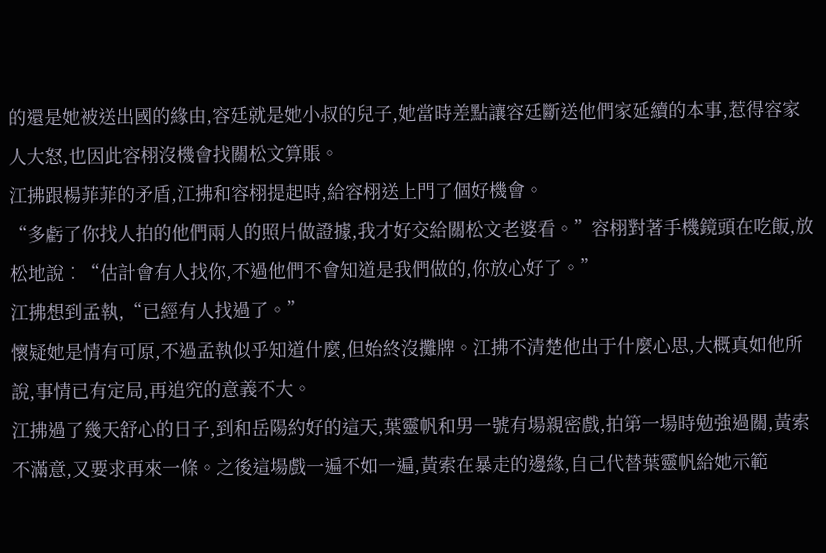的還是她被送出國的緣由,容廷就是她小叔的兒子,她當時差點讓容廷斷送他們家延續的本事,惹得容家人大怒,也因此容栩沒機會找關松文算賬。
江拂跟楊菲菲的矛盾,江拂和容栩提起時,給容栩送上門了個好機會。
“多虧了你找人拍的他們兩人的照片做證據,我才好交給關松文老婆看。”容栩對著手機鏡頭在吃飯,放松地說︰“估計會有人找你,不過他們不會知道是我們做的,你放心好了。”
江拂想到孟執,“已經有人找過了。”
懷疑她是情有可原,不過孟執似乎知道什麼,但始終沒攤牌。江拂不清楚他出于什麼心思,大概真如他所說,事情已有定局,再追究的意義不大。
江拂過了幾天舒心的日子,到和岳陽約好的這天,葉靈帆和男一號有場親密戲,拍第一場時勉強過關,黃索不滿意,又要求再來一條。之後這場戲一遍不如一遍,黃索在暴走的邊緣,自己代替葉靈帆給她示範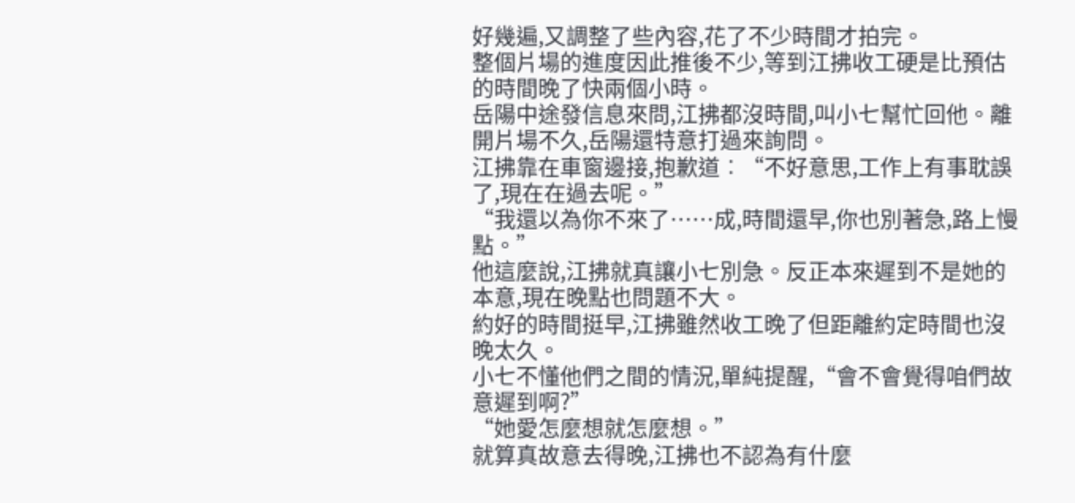好幾遍,又調整了些內容,花了不少時間才拍完。
整個片場的進度因此推後不少,等到江拂收工硬是比預估的時間晚了快兩個小時。
岳陽中途發信息來問,江拂都沒時間,叫小七幫忙回他。離開片場不久,岳陽還特意打過來詢問。
江拂靠在車窗邊接,抱歉道︰“不好意思,工作上有事耽誤了,現在在過去呢。”
“我還以為你不來了……成,時間還早,你也別著急,路上慢點。”
他這麼說,江拂就真讓小七別急。反正本來遲到不是她的本意,現在晚點也問題不大。
約好的時間挺早,江拂雖然收工晚了但距離約定時間也沒晚太久。
小七不懂他們之間的情況,單純提醒,“會不會覺得咱們故意遲到啊?”
“她愛怎麼想就怎麼想。”
就算真故意去得晚,江拂也不認為有什麼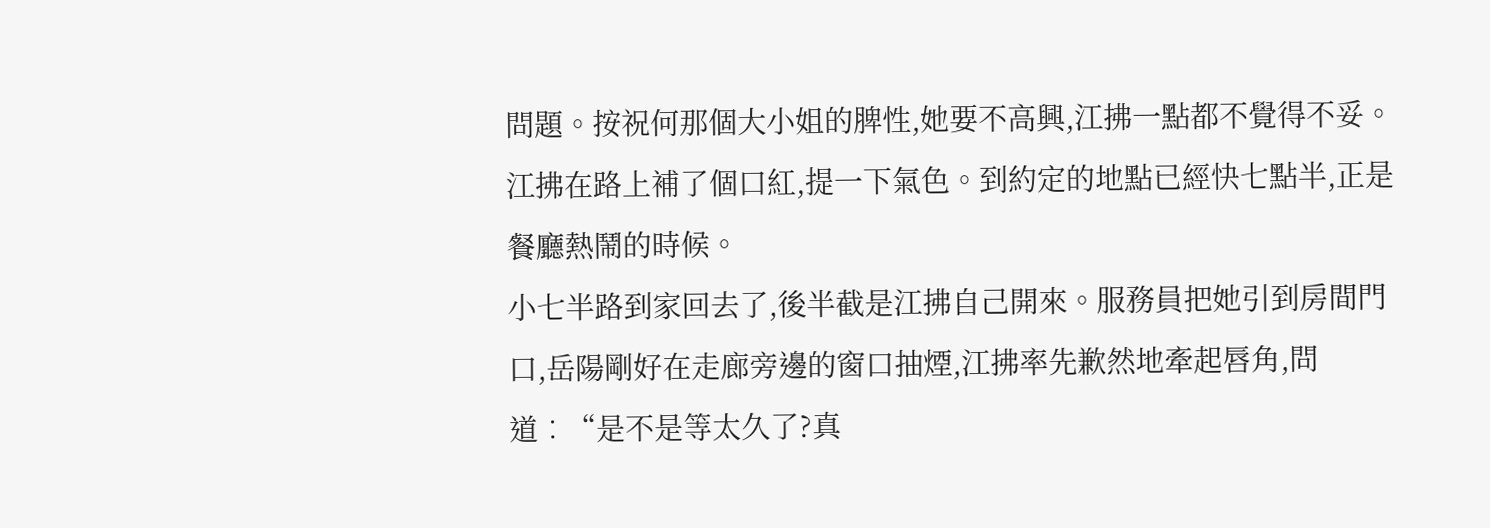問題。按祝何那個大小姐的脾性,她要不高興,江拂一點都不覺得不妥。
江拂在路上補了個口紅,提一下氣色。到約定的地點已經快七點半,正是餐廳熱鬧的時候。
小七半路到家回去了,後半截是江拂自己開來。服務員把她引到房間門口,岳陽剛好在走廊旁邊的窗口抽煙,江拂率先歉然地牽起唇角,問道︰“是不是等太久了?真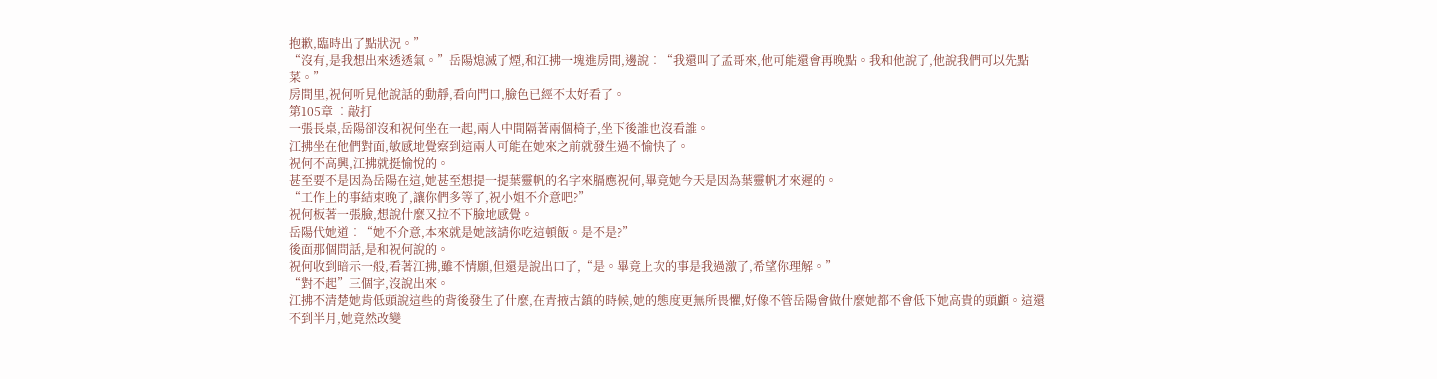抱歉,臨時出了點狀況。”
“沒有,是我想出來透透氣。”岳陽熄滅了煙,和江拂一塊進房間,邊說︰“我還叫了孟哥來,他可能還會再晚點。我和他說了,他說我們可以先點菜。”
房間里,祝何听見他說話的動靜,看向門口,臉色已經不太好看了。
第105章 ︰敲打
一張長桌,岳陽卻沒和祝何坐在一起,兩人中間隔著兩個椅子,坐下後誰也沒看誰。
江拂坐在他們對面,敏感地覺察到這兩人可能在她來之前就發生過不愉快了。
祝何不高興,江拂就挺愉悅的。
甚至要不是因為岳陽在這,她甚至想提一提葉靈帆的名字來膈應祝何,畢竟她今天是因為葉靈帆才來遲的。
“工作上的事結束晚了,讓你們多等了,祝小姐不介意吧?”
祝何板著一張臉,想說什麼又拉不下臉地感覺。
岳陽代她道︰“她不介意,本來就是她該請你吃這頓飯。是不是?”
後面那個問話,是和祝何說的。
祝何收到暗示一般,看著江拂,雖不情願,但還是說出口了,“是。畢竟上次的事是我過激了,希望你理解。”
“對不起”三個字,沒說出來。
江拂不清楚她肯低頭說這些的背後發生了什麼,在青掖古鎮的時候,她的態度更無所畏懼,好像不管岳陽會做什麼她都不會低下她高貴的頭顱。這還不到半月,她竟然改變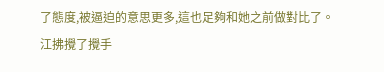了態度,被逼迫的意思更多,這也足夠和她之前做對比了。
江拂攪了攪手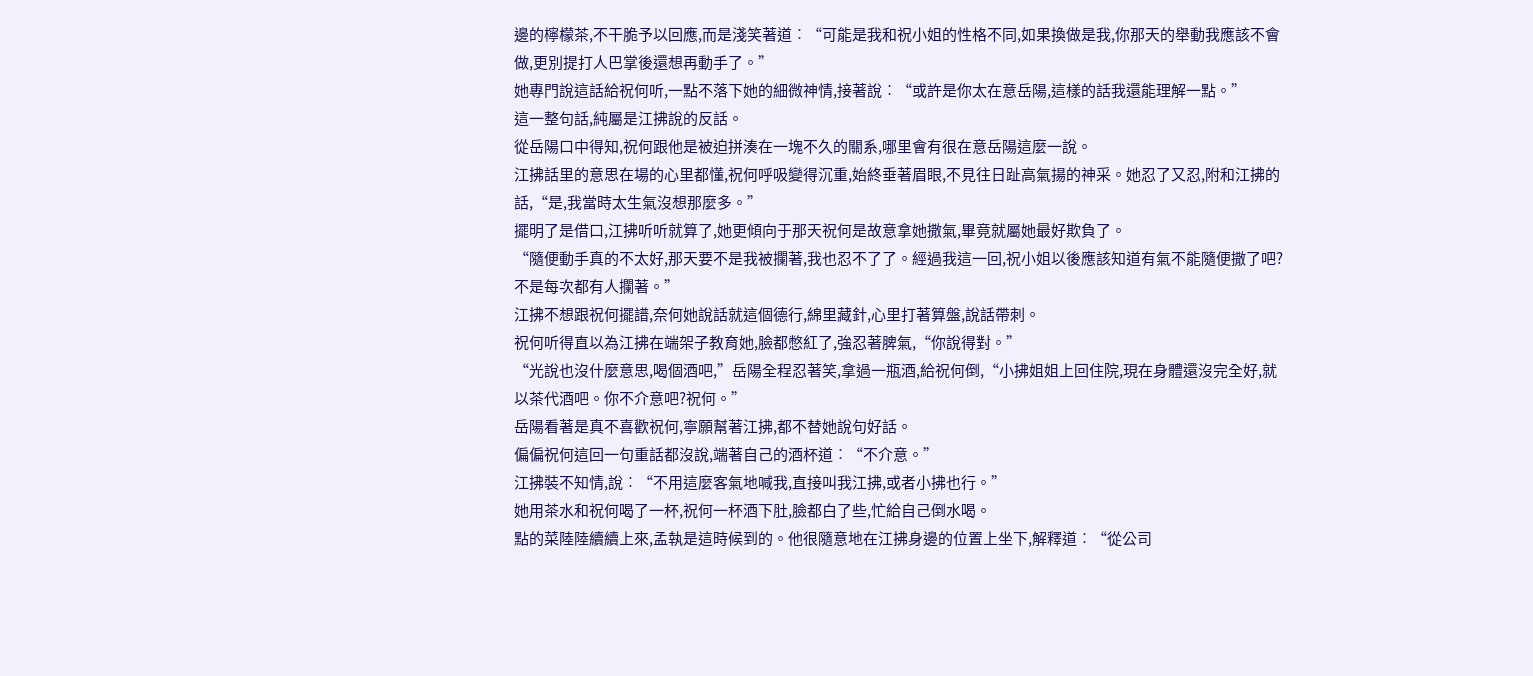邊的檸檬茶,不干脆予以回應,而是淺笑著道︰“可能是我和祝小姐的性格不同,如果換做是我,你那天的舉動我應該不會做,更別提打人巴掌後還想再動手了。”
她專門說這話給祝何听,一點不落下她的細微神情,接著說︰“或許是你太在意岳陽,這樣的話我還能理解一點。”
這一整句話,純屬是江拂說的反話。
從岳陽口中得知,祝何跟他是被迫拼湊在一塊不久的關系,哪里會有很在意岳陽這麼一說。
江拂話里的意思在場的心里都懂,祝何呼吸變得沉重,始終垂著眉眼,不見往日趾高氣揚的神采。她忍了又忍,附和江拂的話,“是,我當時太生氣沒想那麼多。”
擺明了是借口,江拂听听就算了,她更傾向于那天祝何是故意拿她撒氣,畢竟就屬她最好欺負了。
“隨便動手真的不太好,那天要不是我被攔著,我也忍不了了。經過我這一回,祝小姐以後應該知道有氣不能隨便撒了吧?不是每次都有人攔著。”
江拂不想跟祝何擺譜,奈何她說話就這個德行,綿里藏針,心里打著算盤,說話帶刺。
祝何听得直以為江拂在端架子教育她,臉都憋紅了,強忍著脾氣,“你說得對。”
“光說也沒什麼意思,喝個酒吧,”岳陽全程忍著笑,拿過一瓶酒,給祝何倒,“小拂姐姐上回住院,現在身體還沒完全好,就以茶代酒吧。你不介意吧?祝何。”
岳陽看著是真不喜歡祝何,寧願幫著江拂,都不替她說句好話。
偏偏祝何這回一句重話都沒說,端著自己的酒杯道︰“不介意。”
江拂裝不知情,說︰“不用這麼客氣地喊我,直接叫我江拂,或者小拂也行。”
她用茶水和祝何喝了一杯,祝何一杯酒下肚,臉都白了些,忙給自己倒水喝。
點的菜陸陸續續上來,孟執是這時候到的。他很隨意地在江拂身邊的位置上坐下,解釋道︰“從公司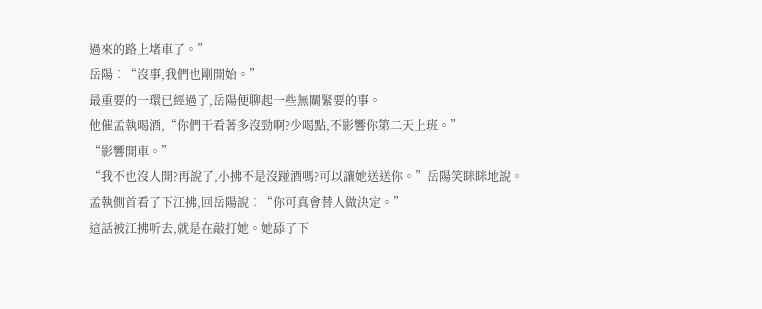過來的路上堵車了。”
岳陽︰“沒事,我們也剛開始。”
最重要的一環已經過了,岳陽便聊起一些無關緊要的事。
他催孟執喝酒,“你們干看著多沒勁啊?少喝點,不影響你第二天上班。”
“影響開車。”
“我不也沒人開?再說了,小拂不是沒踫酒嗎?可以讓她送送你。”岳陽笑眯眯地說。
孟執側首看了下江拂,回岳陽說︰“你可真會替人做決定。”
這話被江拂听去,就是在敲打她。她舔了下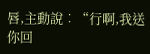唇,主動說︰“行啊,我送你回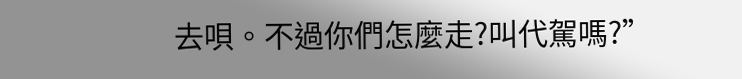去唄。不過你們怎麼走?叫代駕嗎?”